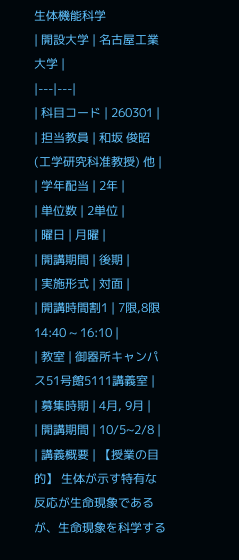生体機能科学
| 開設大学 | 名古屋工業大学 |
|---|---|
| 科目コード | 260301 |
| 担当教員 | 和坂 俊昭(工学研究科准教授) 他 |
| 学年配当 | 2年 |
| 単位数 | 2単位 |
| 曜日 | 月曜 |
| 開講期間 | 後期 |
| 実施形式 | 対面 |
| 開講時間割1 | 7限,8限 14:40 ~ 16:10 |
| 教室 | 御器所キャンパス51号館5111講義室 |
| 募集時期 | 4月, 9月 |
| 開講期間 | 10/5~2/8 |
| 講義概要 | 【授業の目的】 生体が示す特有な反応が生命現象であるが、生命現象を科学する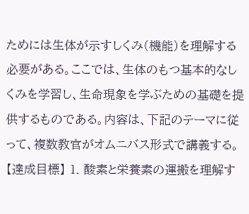ためには生体が示すしくみ(機能)を理解する必要がある。ここでは、生体のもつ基本的なしくみを学習し、生命現象を学ぶための基礎を提供するものである。内容は、下記のテーマに従って、複数教官がオムニバス形式で講義する。 【達成目標】 1. 酸素と栄養素の運搬を理解す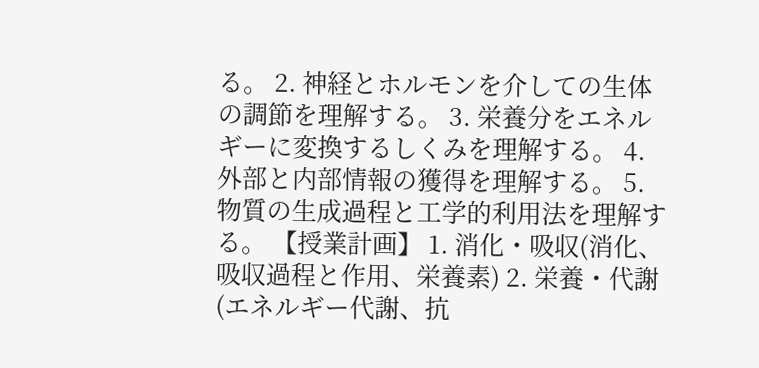る。 2. 神経とホルモンを介しての生体の調節を理解する。 3. 栄養分をエネルギーに変換するしくみを理解する。 4. 外部と内部情報の獲得を理解する。 5. 物質の生成過程と工学的利用法を理解する。 【授業計画】 1. 消化・吸収(消化、吸収過程と作用、栄養素) 2. 栄養・代謝(エネルギー代謝、抗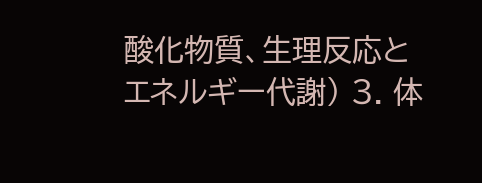酸化物質、生理反応とエネルギー代謝) 3. 体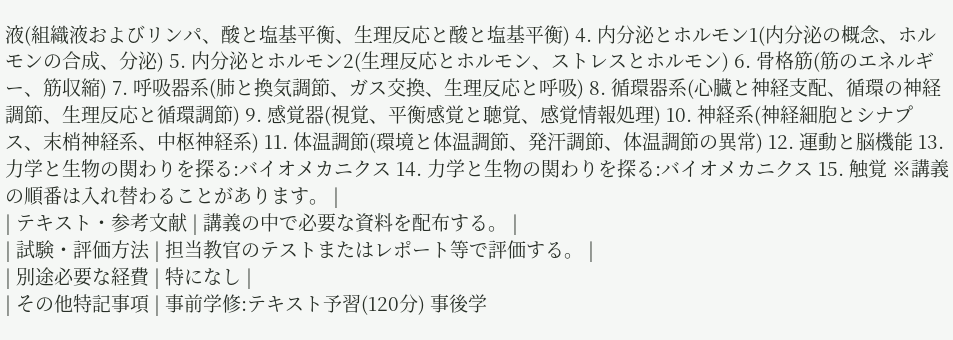液(組織液およびリンパ、酸と塩基平衡、生理反応と酸と塩基平衡) 4. 内分泌とホルモン1(内分泌の概念、ホルモンの合成、分泌) 5. 内分泌とホルモン2(生理反応とホルモン、ストレスとホルモン) 6. 骨格筋(筋のエネルギー、筋収縮) 7. 呼吸器系(肺と換気調節、ガス交換、生理反応と呼吸) 8. 循環器系(心臓と神経支配、循環の神経調節、生理反応と循環調節) 9. 感覚器(視覚、平衡感覚と聴覚、感覚情報処理) 10. 神経系(神経細胞とシナプス、末梢神経系、中枢神経系) 11. 体温調節(環境と体温調節、発汗調節、体温調節の異常) 12. 運動と脳機能 13. 力学と生物の関わりを探る:バイオメカニクス 14. 力学と生物の関わりを探る:バイオメカニクス 15. 触覚 ※講義の順番は入れ替わることがあります。 |
| テキスト・参考文献 | 講義の中で必要な資料を配布する。 |
| 試験・評価方法 | 担当教官のテストまたはレポート等で評価する。 |
| 別途必要な経費 | 特になし |
| その他特記事項 | 事前学修:テキスト予習(120分) 事後学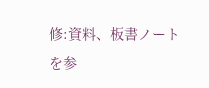修:資料、板書ノートを参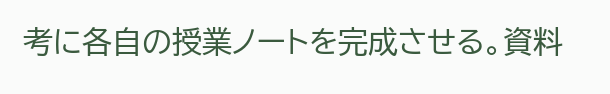考に各自の授業ノートを完成させる。資料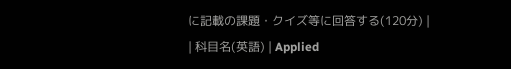に記載の課題・クイズ等に回答する(120分) |
| 科目名(英語) | Applied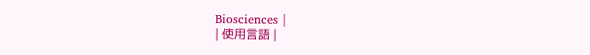Biosciences |
| 使用言語 |